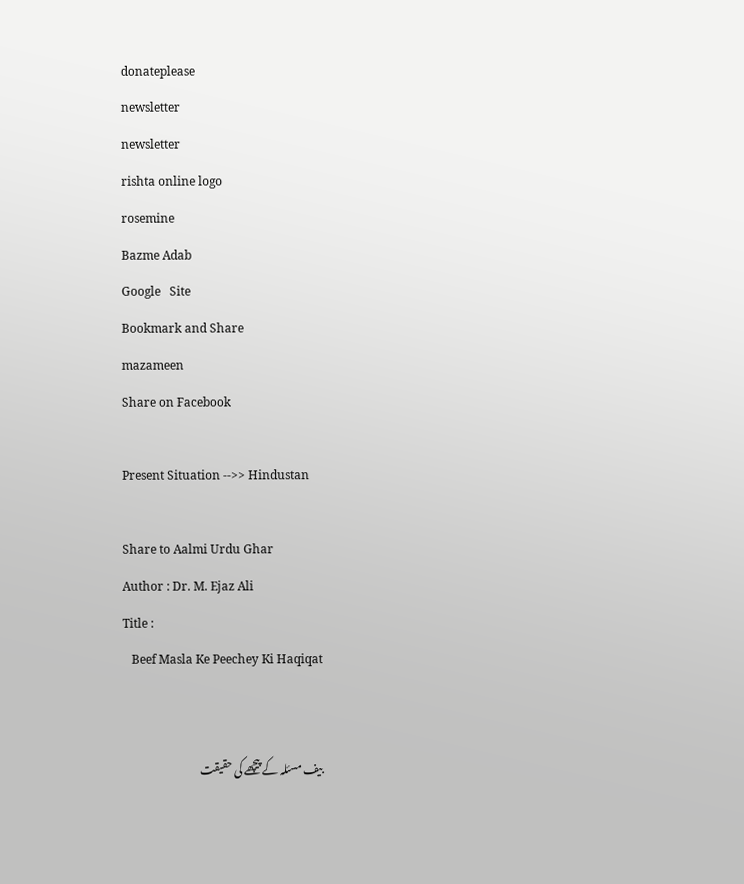donateplease
newsletter
newsletter
rishta online logo
rosemine
Bazme Adab
Google   Site
Bookmark and Share
mazameen
Share on Facebook

Present Situation -->> Hindustan

Share to Aalmi Urdu Ghar
Author : Dr. M. Ejaz Ali
Title :
   Beef Masla Ke Peechey Ki Haqiqat


بیف مسئلہ کے پیچھے کی حقیقت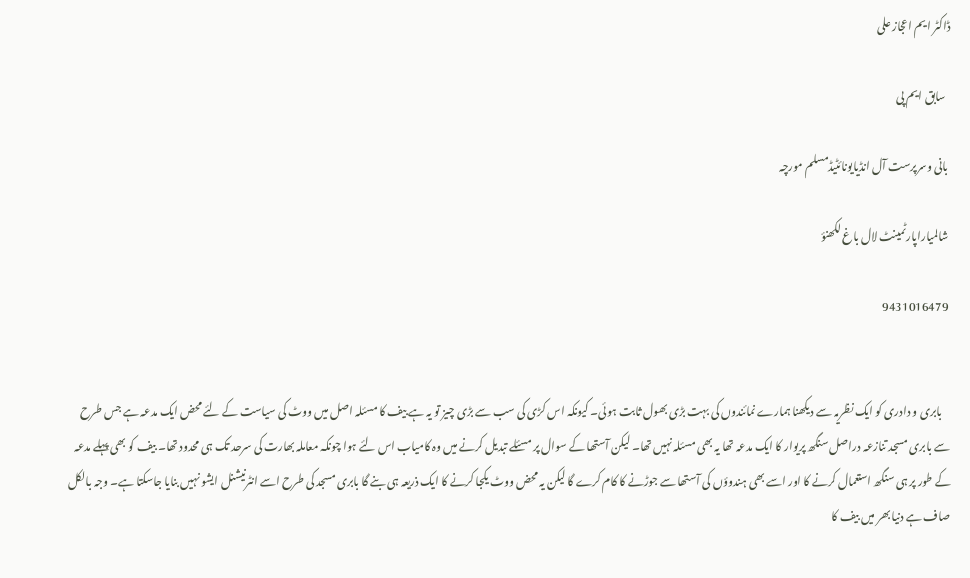ڈاکٹر ایم اعجاز علی

  سابق ایم پی

 بانی وسرپرست آل انڈیایونائٹیڈمسلم مورچہ

 شالمیاراپارٹمینٹ لال باغ لکھنؤ

 9431016479


    بابری و دادری کو ایک نظریہ سے دیکھنا ہمارے نمائندوں کی بہت بڑی بھول ثابت ہوئی۔ کیونکہ اس کڑی کی سب سے بڑی چیز تو یہ ہے بیف کا مسئلہ اصل میں ووٹ کی سیاست کے لئے محض ایک مدعہ ہے جس طرح سے بابری مسجد تنازعہ دراصل سنگھ پریوار کا ایک مدعہ تھا یہ بھی مسئلہ نہیں تھا۔ لیکن آستھا کے سوال پر مسئلے تبدیل کرنے میں وہ کامیاب اس لئے ہوا چونکہ معاملہ بھارت کی سرحد تک ہی محدود تھا۔ بیف کو بھی پہلے مدعہ کے طور پر ہی سنگھ استعمال کرنے کا اور اسے بھی ہندوؤں کی آستھا سے جوڑنے کا کام کرے گا لیکن یہ محض ووٹ یکجا کرنے کا ایک ذریعہ ہی بنے گا بابری مسجد کی طرح اسے انٹرنیشنل ایشو نہیں بنایا جاسکتا ہے۔ وجہ بالکل صاف ہے دنیا بھر میں بیف کا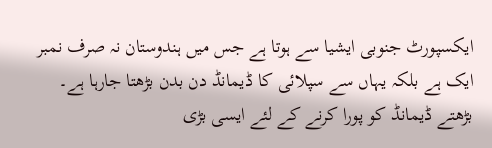ایکسپورٹ جنوبی ایشیا سے ہوتا ہے جس میں ہندوستان نہ صرف نمبر ایک ہے بلکہ یہاں سے سپلائی کا ڈیمانڈ دن بدن بڑھتا جارہا ہے۔ بڑھتے ڈیمانڈ کو پورا کرنے کے لئے ایسی بڑی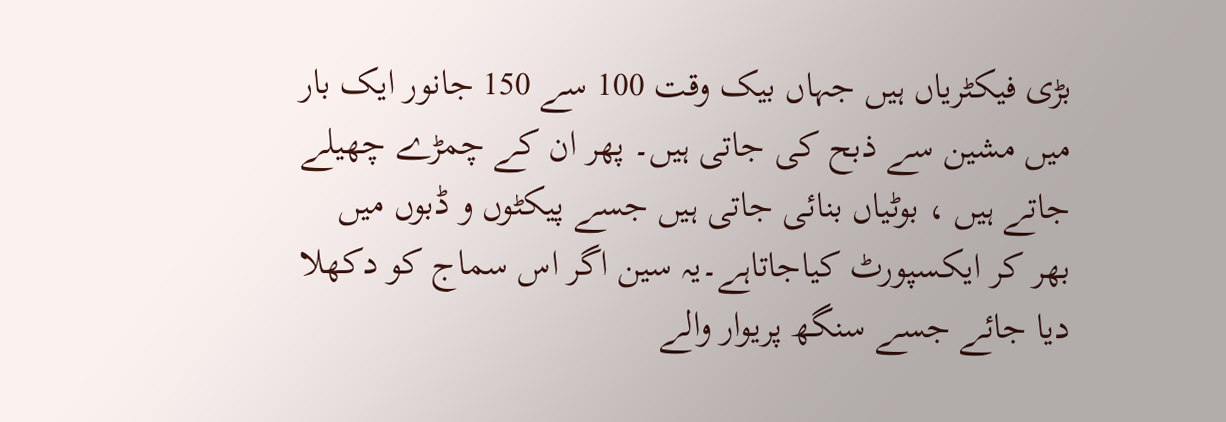بڑی فیکٹریاں ہیں جہاں بیک وقت 100 سے 150 جانور ایک بار میں مشین سے ذبح کی جاتی ہیں۔ پھر ان کے چمڑے چھیلے جاتے ہیں ، بوٹیاں بنائی جاتی ہیں جسے پیکٹوں و ڈبوں میں بھر کر ایکسپورٹ کیاجاتاہے۔یہ سین اگر اس سماج کو دکھلا دیا جائے جسے سنگھ پریوار والے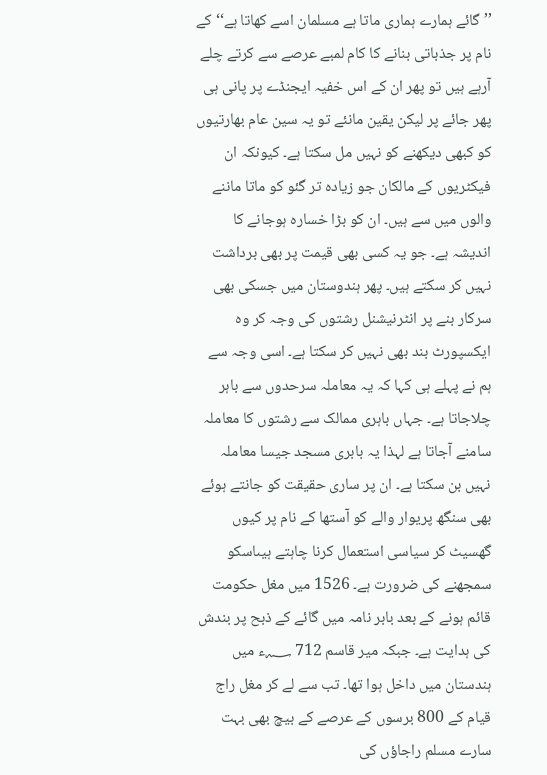’’گائے ہمارے ہماری ماتا ہے مسلمان اسے کھاتا ہے‘‘کے نام پر جذباتی بنانے کا کام لمبے عرصے سے کرتے چلے آرہے ہیں تو پھر ان کے اس خفیہ ایجنڈے پر پانی ہی پھر جائے پر لیکن یقین مانئے تو یہ سین عام بھارتیوں کو کبھی دیکھنے کو نہیں مل سکتا ہے۔ کیونکہ ان فیکٹریوں کے مالکان جو زیادہ تر گئو کو ماتا ماننے والوں میں سے ہیں۔ ان کو بڑا خسارہ ہوجانے کا اندیشہ ہے۔ جو یہ کسی بھی قیمت پر بھی برداشت نہیں کر سکتے ہیں۔ پھر ہندوستان میں جسکی بھی سرکار بنے پر انٹرنیشنل رشتوں کی وجہ کر وہ ایکسپورٹ بند بھی نہیں کر سکتا ہے۔ اسی وجہ سے ہم نے پہلے ہی کہا کہ یہ معاملہ سرحدوں سے باہر چلاجاتا ہے۔ جہاں باہری ممالک سے رشتوں کا معاملہ سامنے آجاتا ہے لہذا یہ بابری مسجد جیسا معاملہ نہیں بن سکتا ہے۔ ان پر ساری حقیقت کو جانتے ہوئے بھی سنگھ پریوار والے کو آستھا کے نام پر کیوں گھسیٹ کر سیاسی استعمال کرنا چاہتے ہیںاسکو سمجھنے کی ضرورت ہے۔ 1526 میں مغل حکومت قائم ہونے کے بعد بابر نامہ میں گائے کے ذبح پر بندش کی ہدایت ہے۔ جبکہ میر قاسم 712 ؁ء میں ہندستان میں داخل ہوا تھا۔ تب سے لے کر مغل راج قیام کے 800 برسوں کے عرصے کے بیچ بھی بہت سارے مسلم راجاؤں کی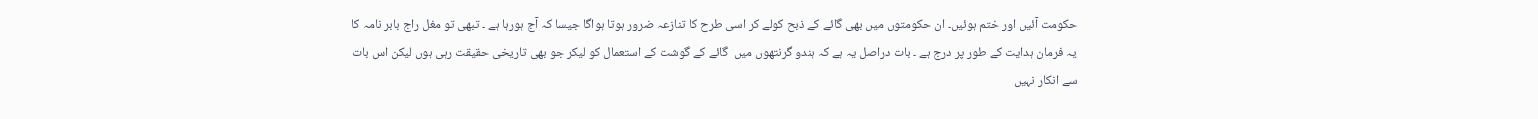حکومت آئیں اور ختم ہوئیں۔ ان حکومتوں میں بھی گائے کے ذبح کولے کر اسی طرح کا تنازعہ ضرور ہوتا ہواگا جیسا کہ آج ہورہا ہے ۔ تبھی تو مغل راج بابر نامہ کا یہ فرمان ہدایت کے طور پر درج ہے ۔ بات دراصل یہ ہے کہ ہندو گرنتھوں میں  گائے کے گوشت کے استعمال کو لیکر جو بھی تاریخی حقیقت رہی ہوں لیکن اس بات سے انکار نہیں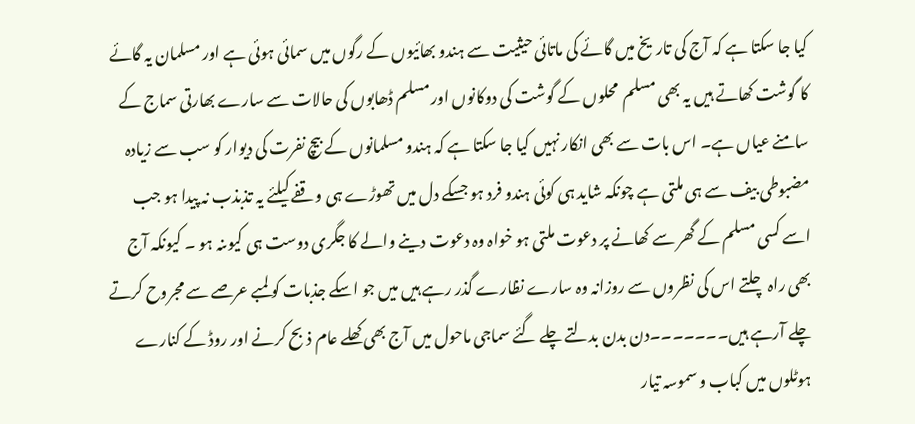کیا جا سکتا ہے کہ آج کی تاریخ میں گائے کی ماتائی حیثیت سے ہندو بھائیوں کے رگوں میں سمائی ہوئی ہے اور مسلمان یہ گائے کا گوشت کھاتے ہیں یہ بھی مسلم  محلوں کے گوشت کی دوکانوں اور مسلم ڈھابوں کی حالات سے سارے بھارتی سماج کے سامنے عیاں ہے۔ اس بات سے بھی انکار نہیں کیا جا سکتا ہے کہ ہندو مسلمانوں کے بیچ نفرت کی دیوار کو سب سے زیادہ مضبوطی بیف سے ہی ملتی ہے چونکہ شاید ہی کوئی ہندو فرد ہو جسکے دل میں تھوڑے ہی وقفے کیلئے یہ تذبذب نہ پیدا ہو جب اسے کسی مسلم کے گھر سے کھانے پر دعوت ملتی ہو خواہ وہ دعوت دینے والے کا جگری دوست ہی کیوںنہ ہو ۔ کیونکہ آج بھی راہ چلتے اس کی نظروں سے روزانہ وہ سارے نظارے گذر رہے ہیں میں جو اسکے جذبات کو لمبے عرصے سے مجروح کرتے چلے آرہے ہیں۔۔۔۔۔۔۔دن بدن بدلتے چلے گئے سماجی ماحول میں آج بھی کھلے عام ذبح کرنے اور روڈ کے کنارے ہوٹلوں میں کباب و سموسہ تیار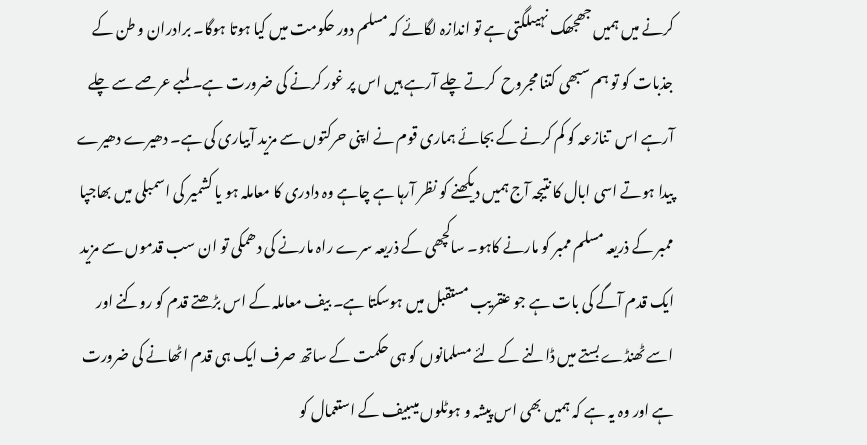کرنے میں ہمیں جھجھک نہیںلگتی ہے تو اندازہ لگائے کہ مسلم دور حکومت میں کیا ہوتا ہوگا۔ برادران و طن کے جذبات کو تو ہم سبھی کتنا مجروح  کرتے چلے آرہے ہیں اس پر غور کرنے کی ضرورت ہے۔ لمبے عرصے سے چلے آرہے اس  تنازعہ کو کم کرنے کے بجائے ہماری قوم نے اپنی حرکتوں سے مزید آبیاری کی ہے۔ دھیرے دھیرے پیدا ہوتے اسی ابال کا نتیجہ آج ہمیں دیکھنے کو نظر آرہا ہے چاہے وہ دادری کا معاملہ ہو یا کشمیر کی اسمبلی میں بھاجپا ممبر کے ذریعہ مسلم ممبر کو مارنے کاہو۔ ساکچھی کے ذریعہ سرے راہ مارنے کی دھمکی تو ان سب قدموں سے مزید ایک قدم آگے کی بات ہے جو عنقریب مستقبل میں ہوسکتا ہے۔ بیف معاملہ کے اس بڑھتے قدم کو روکنے اور اسے ٹھنڈے بستے میں ڈالنے کے لئے مسلمانوں کو ہی حکمت کے ساتھ صرف ایک ہی قدم اٹھانے کی ضرورت ہے اور وہ یہ ہے کہ ہمیں بھی اس پیشہ و ہوٹلوں میںبیف کے استعمال کو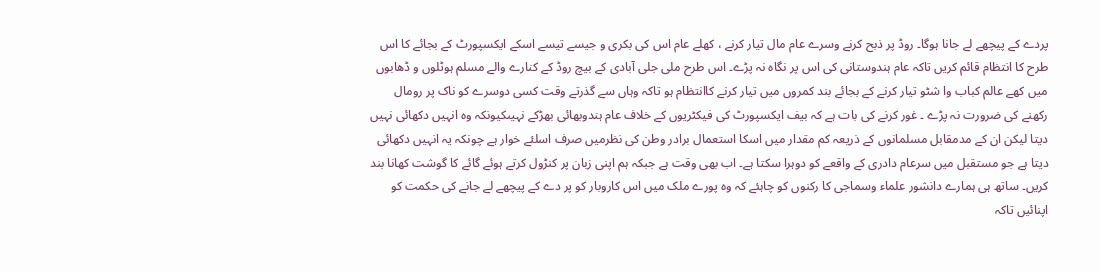پردے کے پیچھے لے جانا ہوگا۔ روڈ پر ذبح کرنے وسرے عام مال تیار کرنے ، کھلے عام اس کی بکری و جیسے تیسے اسکے ایکسپورٹ کے بجائے کا اس طرح کا انتظام قائم کریں تاکہ عام ہندوستانی کی اس پر نگاہ نہ پڑے۔ اس طرح ملی جلی آبادی کے بیچ روڈ کے کنارے والے مسلم ہوٹلوں و ڈھابوں میں کھے عالم کباب وا شٹو تیار کرنے کے بجائے بند کمروں میں تیار کرنے کاانتظام ہو تاکہ وہاں سے گذرتے وقت کسی دوسرے کو ناک پر رومال رکھنے کی ضرورت نہ پڑے ۔ غور کرنے کی بات ہے کہ بیف ایکسپورٹ کی فیکٹریوں کے خلاف عام ہندوبھائی بھڑکے نہیںکیونکہ وہ انہیں دکھائی نہیں دیتا لیکن ان کے مدمقابل مسلمانوں کے ذریعہ کم مقدار میں اسکا استعمال برادر وطن کی نظرمیں صرف اسلئے خوار ہے چونکہ یہ انہیں دکھائی دیتا ہے جو مستقبل میں سرعام دادری کے واقعے کو دوہرا سکتا ہے۔ اب بھی وقت ہے جبکہ ہم اپنی زبان پر کنڑول کرتے ہوئے گائے کا گوشت کھانا بند کریں۔ ساتھ ہی ہمارے دانشور علماء وسماجی کا رکنوں کو چاہئے کہ وہ پورے ملک میں اس کاروبار کو پر دے کے پیچھے لے جانے کی حکمت کو اپنائیں تاکہ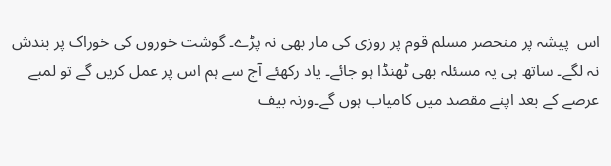اس  پیشہ پر منحصر مسلم قوم پر روزی کی مار بھی نہ پڑے۔ گوشت خوروں کی خوراک پر بندش نہ لگے۔ ساتھ ہی یہ مسئلہ بھی ٹھنڈا ہو جائے۔ یاد رکھئے آج سے ہم اس پر عمل کریں گے تو لمبے عرصے کے بعد اپنے مقصد میں کامیاب ہوں گے۔ورنہ بیف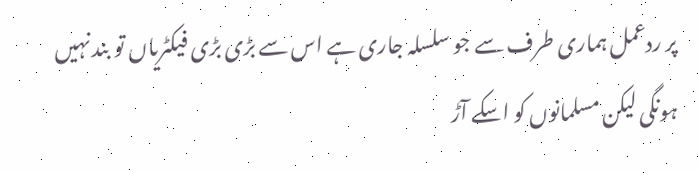پر ردعمل ہماری طرف سے جو سلسلہ جاری ہے اس سے بڑی بڑی فیکٹریاں تو بند نہیں ہونگی لیکن مسلمانوں کو اسکے آڑ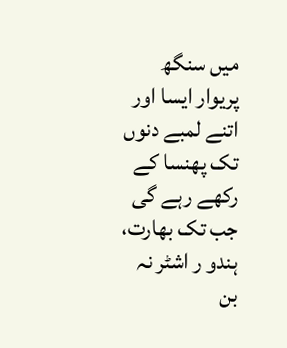میں سنگھ پریوار ایسا اور اتنے لمبے دنوں تک پھنسا کے رکھے رہے گی جب تک بھارت، ہندو ر اشٹر نہ بن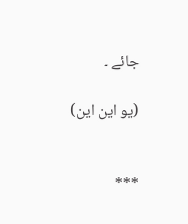جائے ۔

(یو این این)


***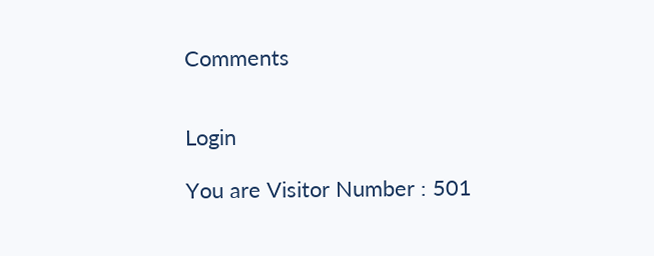Comments


Login

You are Visitor Number : 501